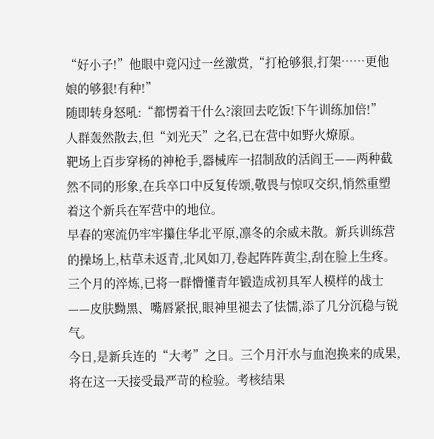“好小子!”他眼中竟闪过一丝激赏,“打枪够狠,打架……更他娘的够狠!有种!”
随即转身怒吼:“都愣着干什么?滚回去吃饭!下午训练加倍!”
人群轰然散去,但“刘光天”之名,已在营中如野火燎原。
靶场上百步穿杨的神枪手,器械库一招制敌的活阎王——两种截然不同的形象,在兵卒口中反复传颂,敬畏与惊叹交织,悄然重塑着这个新兵在军营中的地位。
早春的寒流仍牢牢攥住华北平原,凛冬的余威未散。新兵训练营的操场上,枯草未返青,北风如刀,卷起阵阵黄尘,刮在脸上生疼。三个月的淬炼,已将一群懵懂青年锻造成初具军人模样的战士——皮肤黝黑、嘴唇紧抿,眼神里褪去了怯懦,添了几分沉稳与锐气。
今日,是新兵连的“大考”之日。三个月汗水与血泡换来的成果,将在这一天接受最严苛的检验。考核结果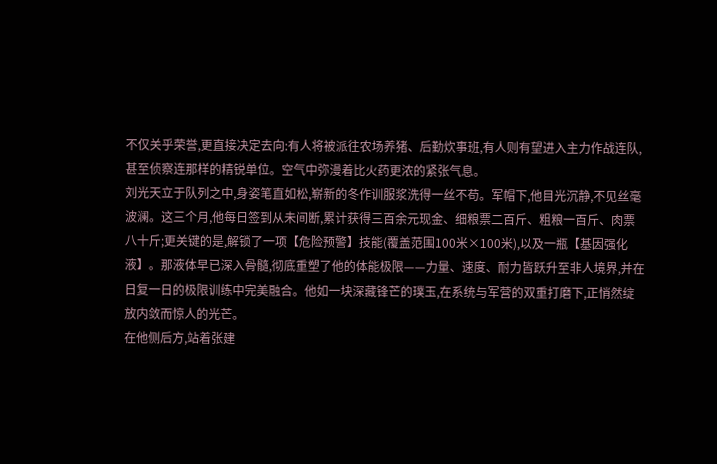不仅关乎荣誉,更直接决定去向:有人将被派往农场养猪、后勤炊事班,有人则有望进入主力作战连队,甚至侦察连那样的精锐单位。空气中弥漫着比火药更浓的紧张气息。
刘光天立于队列之中,身姿笔直如松,崭新的冬作训服浆洗得一丝不苟。军帽下,他目光沉静,不见丝毫波澜。这三个月,他每日签到从未间断,累计获得三百余元现金、细粮票二百斤、粗粮一百斤、肉票八十斤;更关键的是,解锁了一项【危险预警】技能(覆盖范围100米×100米),以及一瓶【基因强化液】。那液体早已深入骨髓,彻底重塑了他的体能极限——力量、速度、耐力皆跃升至非人境界,并在日复一日的极限训练中完美融合。他如一块深藏锋芒的璞玉,在系统与军营的双重打磨下,正悄然绽放内敛而惊人的光芒。
在他侧后方,站着张建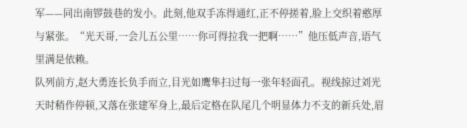军——同出南锣鼓巷的发小。此刻,他双手冻得通红,正不停搓着,脸上交织着憨厚与紧张。“光天哥,一会儿五公里……你可得拉我一把啊……”他压低声音,语气里满是依赖。
队列前方,赵大勇连长负手而立,目光如鹰隼扫过每一张年轻面孔。视线掠过刘光天时稍作停顿,又落在张建军身上,最后定格在队尾几个明显体力不支的新兵处,眉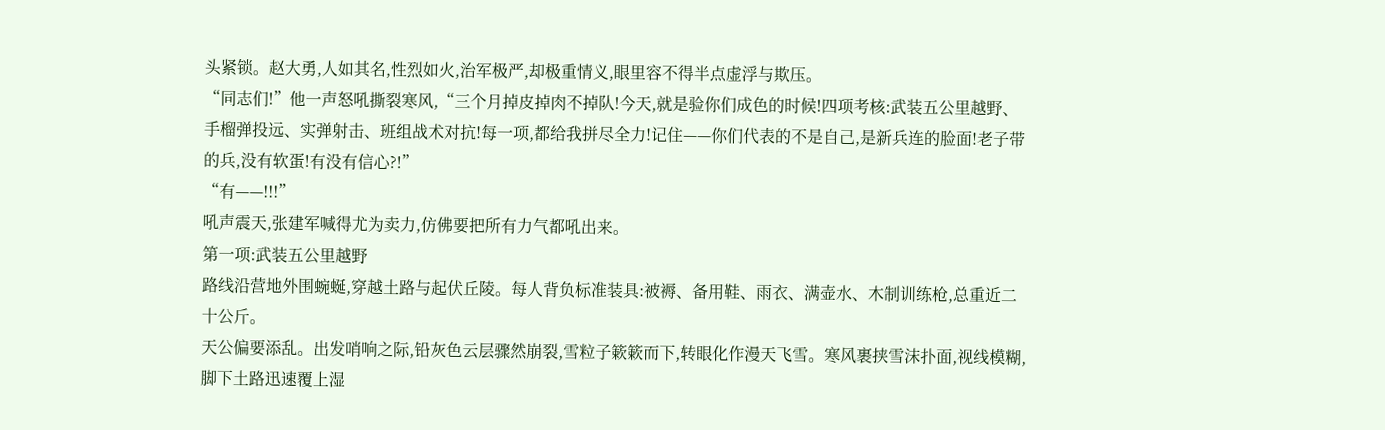头紧锁。赵大勇,人如其名,性烈如火,治军极严,却极重情义,眼里容不得半点虚浮与欺压。
“同志们!”他一声怒吼撕裂寒风,“三个月掉皮掉肉不掉队!今天,就是验你们成色的时候!四项考核:武装五公里越野、手榴弹投远、实弹射击、班组战术对抗!每一项,都给我拼尽全力!记住——你们代表的不是自己,是新兵连的脸面!老子带的兵,没有软蛋!有没有信心?!”
“有——!!!”
吼声震天,张建军喊得尤为卖力,仿佛要把所有力气都吼出来。
第一项:武装五公里越野
路线沿营地外围蜿蜒,穿越土路与起伏丘陵。每人背负标准装具:被褥、备用鞋、雨衣、满壶水、木制训练枪,总重近二十公斤。
天公偏要添乱。出发哨响之际,铅灰色云层骤然崩裂,雪粒子簌簌而下,转眼化作漫天飞雪。寒风裹挟雪沫扑面,视线模糊,脚下土路迅速覆上湿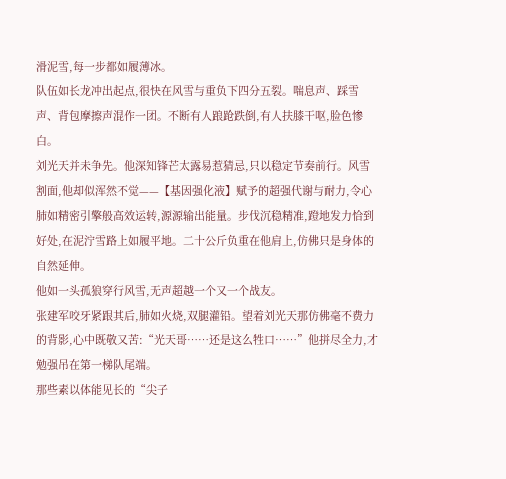滑泥雪,每一步都如履薄冰。
队伍如长龙冲出起点,很快在风雪与重负下四分五裂。喘息声、踩雪声、背包摩擦声混作一团。不断有人踉跄跌倒,有人扶膝干呕,脸色惨白。
刘光天并未争先。他深知锋芒太露易惹猜忌,只以稳定节奏前行。风雪割面,他却似浑然不觉——【基因强化液】赋予的超强代谢与耐力,令心肺如精密引擎般高效运转,源源输出能量。步伐沉稳精准,蹬地发力恰到好处,在泥泞雪路上如履平地。二十公斤负重在他肩上,仿佛只是身体的自然延伸。
他如一头孤狼穿行风雪,无声超越一个又一个战友。
张建军咬牙紧跟其后,肺如火烧,双腿灌铅。望着刘光天那仿佛毫不费力的背影,心中既敬又苦:“光天哥……还是这么牲口……”他拼尽全力,才勉强吊在第一梯队尾端。
那些素以体能见长的“尖子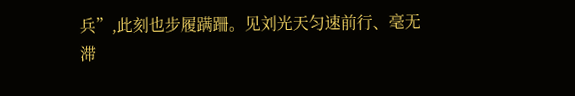兵”,此刻也步履蹒跚。见刘光天匀速前行、毫无滞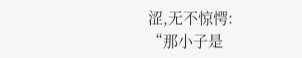涩,无不惊愕:
“那小子是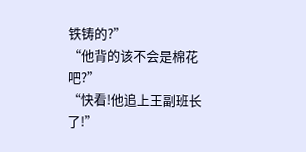铁铸的?”
“他背的该不会是棉花吧?”
“快看!他追上王副班长了!”